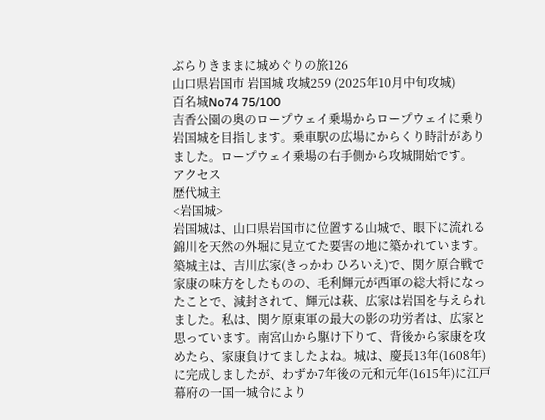ぶらりきままに城めぐりの旅126
山口県岩国市 岩国城 攻城259 (2025年10月中旬攻城)
百名城No74 75/100
吉香公園の奥のロープウェイ乗場からロープウェイに乗り岩国城を目指します。乗車駅の広場にからくり時計がありました。ロープウェイ乗場の右手側から攻城開始です。
アクセス
歴代城主
<岩国城>
岩国城は、山口県岩国市に位置する山城で、眼下に流れる錦川を天然の外堀に見立てた要害の地に築かれています。築城主は、吉川広家(きっかわ ひろいえ)で、関ケ原合戦で家康の味方をしたものの、毛利輝元が西軍の総大将になったことで、減封されて、輝元は萩、広家は岩国を与えられました。私は、関ケ原東軍の最大の影の功労者は、広家と思っています。南宮山から駆け下りて、背後から家康を攻めたら、家康負けてましたよね。城は、慶長13年(1608年)に完成しましたが、わずか7年後の元和元年(1615年)に江戸幕府の一国一城令により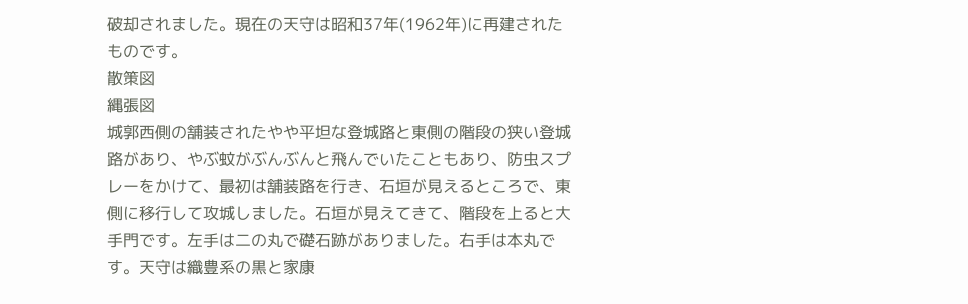破却されました。現在の天守は昭和37年(1962年)に再建されたものです。
散策図
縄張図
城郭西側の舗装されたやや平坦な登城路と東側の階段の狭い登城路があり、やぶ蚊がぶんぶんと飛んでいたこともあり、防虫スプレーをかけて、最初は舗装路を行き、石垣が見えるところで、東側に移行して攻城しました。石垣が見えてきて、階段を上ると大手門です。左手は二の丸で礎石跡がありました。右手は本丸です。天守は織豊系の黒と家康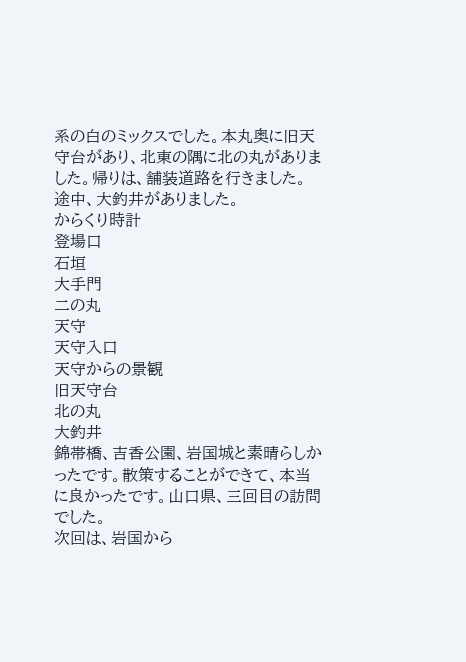系の白のミックスでした。本丸奥に旧天守台があり、北東の隅に北の丸がありました。帰りは、舗装道路を行きました。途中、大釣井がありました。
からくり時計
登場口
石垣
大手門
二の丸
天守
天守入口
天守からの景観
旧天守台
北の丸
大釣井
錦帯橋、吉香公園、岩国城と素晴らしかったです。散策することができて、本当に良かったです。山口県、三回目の訪問でした。
次回は、岩国から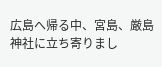広島へ帰る中、宮島、厳島神社に立ち寄りまし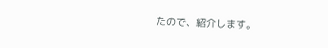たので、紹介します。